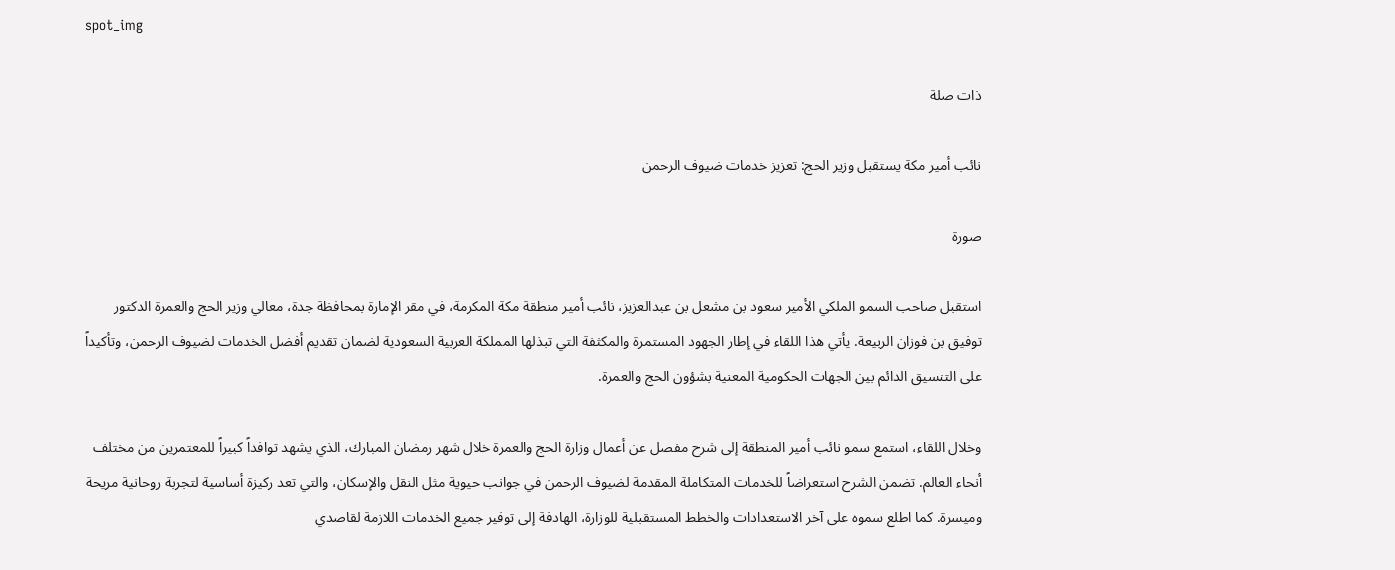spot_img

ذات صلة

نائب أمير مكة يستقبل وزير الحج: تعزيز خدمات ضيوف الرحمن

صورة

استقبل صاحب السمو الملكي الأمير سعود بن مشعل بن عبدالعزيز، نائب أمير منطقة مكة المكرمة، في مقر الإمارة بمحافظة جدة، معالي وزير الحج والعمرة الدكتور توفيق بن فوزان الربيعة. يأتي هذا اللقاء في إطار الجهود المستمرة والمكثفة التي تبذلها المملكة العربية السعودية لضمان تقديم أفضل الخدمات لضيوف الرحمن، وتأكيداً على التنسيق الدائم بين الجهات الحكومية المعنية بشؤون الحج والعمرة.

وخلال اللقاء، استمع سمو نائب أمير المنطقة إلى شرح مفصل عن أعمال وزارة الحج والعمرة خلال شهر رمضان المبارك، الذي يشهد توافداً كبيراً للمعتمرين من مختلف أنحاء العالم. تضمن الشرح استعراضاً للخدمات المتكاملة المقدمة لضيوف الرحمن في جوانب حيوية مثل النقل والإسكان، والتي تعد ركيزة أساسية لتجربة روحانية مريحة وميسرة. كما اطلع سموه على آخر الاستعدادات والخطط المستقبلية للوزارة، الهادفة إلى توفير جميع الخدمات اللازمة لقاصدي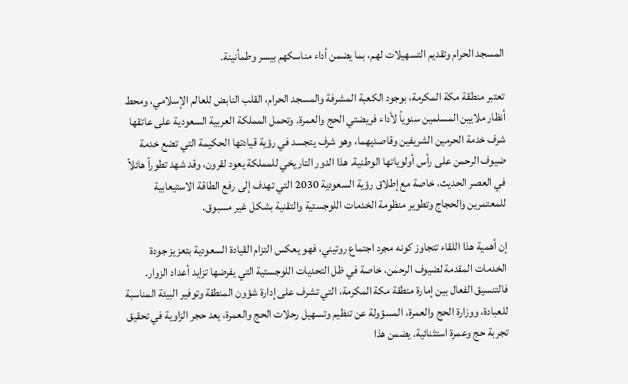المسجد الحرام وتقديم التسهيلات لهم، بما يضمن أداء مناسكهم بيسر وطمأنينة.

تعتبر منطقة مكة المكرمة، بوجود الكعبة المشرفة والمسجد الحرام، القلب النابض للعالم الإسلامي، ومحط أنظار ملايين المسلمين سنوياً لأداء فريضتي الحج والعمرة. وتحمل المملكة العربية السعودية على عاتقها شرف خدمة الحرمين الشريفين وقاصديهما، وهو شرف يتجسد في رؤية قيادتها الحكيمة التي تضع خدمة ضيوف الرحمن على رأس أولوياتها الوطنية. هذا الدور التاريخي للمملكة يعود لقرون، وقد شهد تطوراً هائلاً في العصر الحديث، خاصة مع إطلاق رؤية السعودية 2030 التي تهدف إلى رفع الطاقة الاستيعابية للمعتمرين والحجاج وتطوير منظومة الخدمات اللوجستية والتقنية بشكل غير مسبوق.

إن أهمية هذا اللقاء تتجاوز كونه مجرد اجتماع روتيني، فهو يعكس التزام القيادة السعودية بتعزيز جودة الخدمات المقدمة لضيوف الرحمن، خاصة في ظل التحديات اللوجستية التي يفرضها تزايد أعداد الزوار. فالتنسيق الفعال بين إمارة منطقة مكة المكرمة، التي تشرف على إدارة شؤون المنطقة وتوفير البيئة المناسبة للعبادة، ووزارة الحج والعمرة، المسؤولة عن تنظيم وتسهيل رحلات الحج والعمرة، يعد حجر الزاوية في تحقيق تجربة حج وعمرة استثنائية. يضمن هذا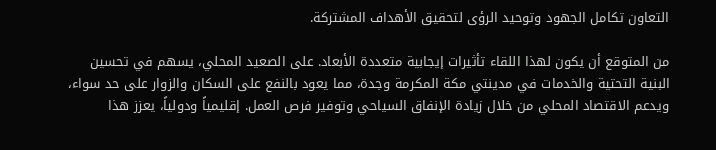التعاون تكامل الجهود وتوحيد الرؤى لتحقيق الأهداف المشتركة.

من المتوقع أن يكون لهذا اللقاء تأثيرات إيجابية متعددة الأبعاد. على الصعيد المحلي، يسهم في تحسين البنية التحتية والخدمات في مدينتي مكة المكرمة وجدة، مما يعود بالنفع على السكان والزوار على حد سواء، ويدعم الاقتصاد المحلي من خلال زيادة الإنفاق السياحي وتوفير فرص العمل. إقليمياً ودولياً، يعزز هذا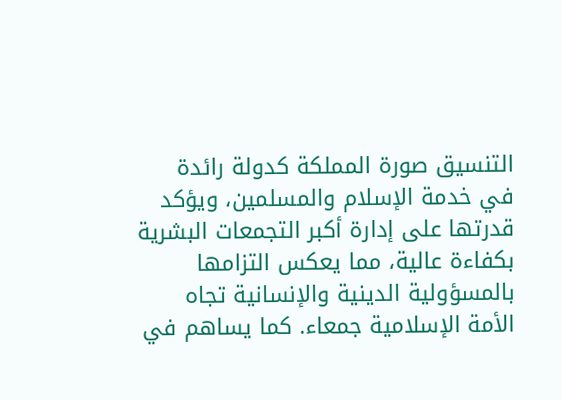التنسيق صورة المملكة كدولة رائدة في خدمة الإسلام والمسلمين، ويؤكد قدرتها على إدارة أكبر التجمعات البشرية بكفاءة عالية، مما يعكس التزامها بالمسؤولية الدينية والإنسانية تجاه الأمة الإسلامية جمعاء. كما يساهم في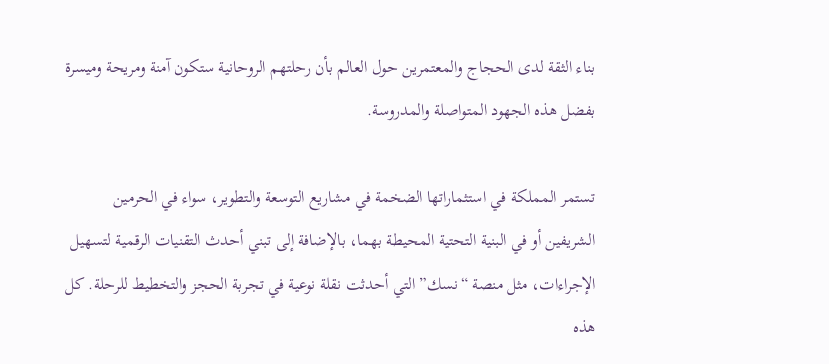بناء الثقة لدى الحجاج والمعتمرين حول العالم بأن رحلتهم الروحانية ستكون آمنة ومريحة وميسرة بفضل هذه الجهود المتواصلة والمدروسة.

تستمر المملكة في استثماراتها الضخمة في مشاريع التوسعة والتطوير، سواء في الحرمين الشريفين أو في البنية التحتية المحيطة بهما، بالإضافة إلى تبني أحدث التقنيات الرقمية لتسهيل الإجراءات، مثل منصة “نسك” التي أحدثت نقلة نوعية في تجربة الحجز والتخطيط للرحلة. كل هذه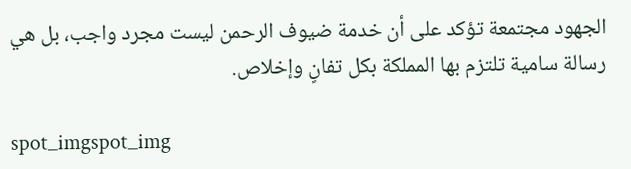الجهود مجتمعة تؤكد على أن خدمة ضيوف الرحمن ليست مجرد واجب، بل هي رسالة سامية تلتزم بها المملكة بكل تفانٍ وإخلاص.

spot_imgspot_img